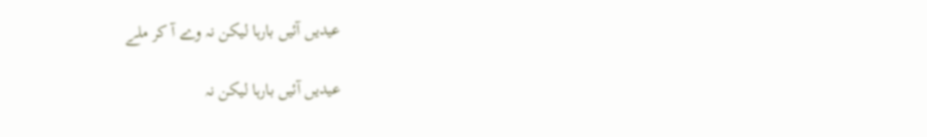عیدیں آئیں بارہا لیکن نہ وے آ کر ملے

عیدیں آئیں بارہا لیکن نہ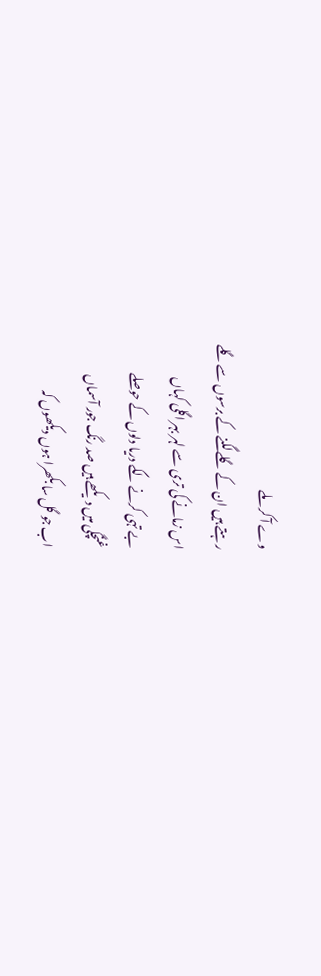وے آ کر ملے
رہتے ہیں ان کے گلے لگنے کے برسوں سے گلے
اس زمانے کی تری سے لہر بہر اگلی کہاں
بے تہی کرنے لگے دریا دلوں کے حوصلے
غنچگی میں دیکھے ہیں صد رنگ جور آسماں
اب جو گل سا بکھرا ہوں دیکھوں کہ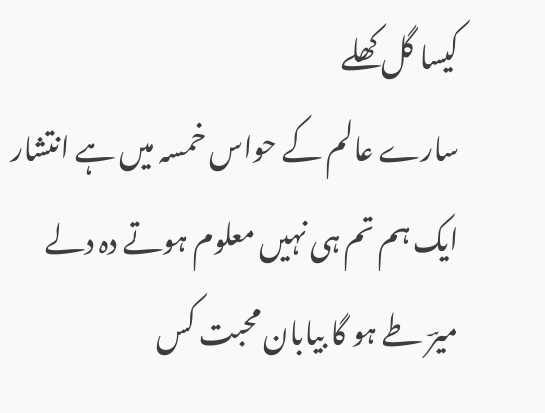کیسا گل کھلے
سارے عالم کے حواس خمسہ میں ہے انتشار
ایک ہم تم ہی نہیں معلوم ہوتے دہ دلے
میرؔ طے ہو گا بیابان محبت کس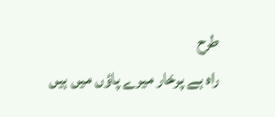طرح
راہ ہے پرخار میرے پاؤں میں ہیں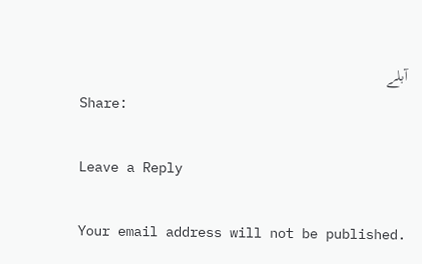آبلے
Share:

Leave a Reply

Your email address will not be published.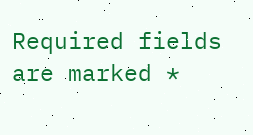Required fields are marked *